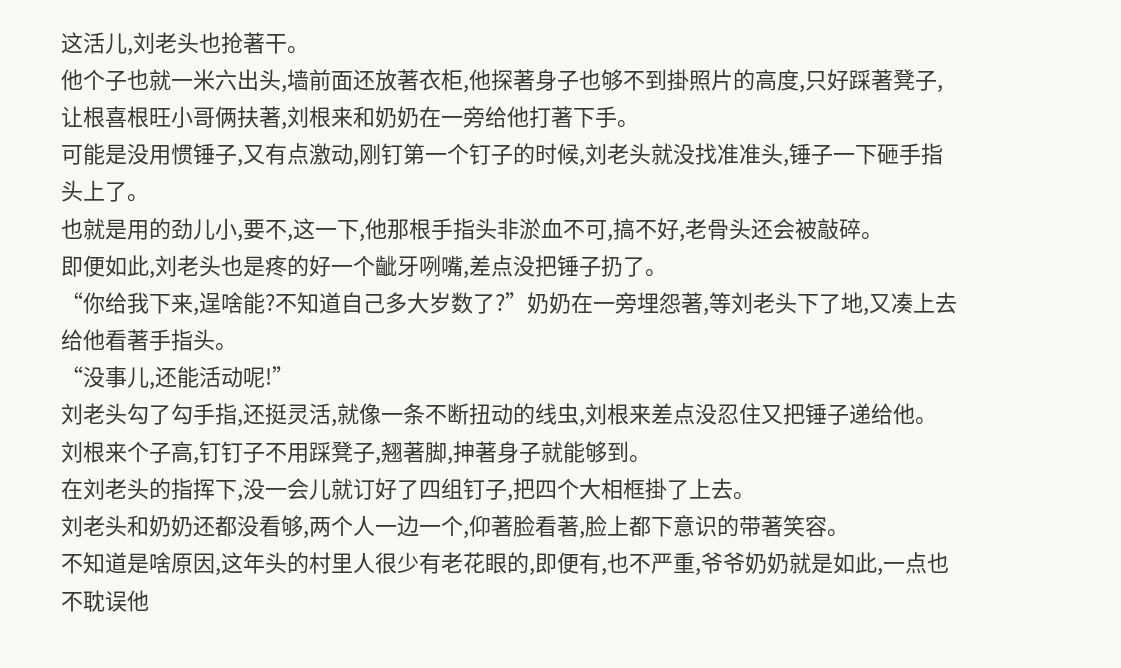这活儿,刘老头也抢著干。
他个子也就一米六出头,墙前面还放著衣柜,他探著身子也够不到掛照片的高度,只好踩著凳子,让根喜根旺小哥俩扶著,刘根来和奶奶在一旁给他打著下手。
可能是没用惯锤子,又有点激动,刚钉第一个钉子的时候,刘老头就没找准准头,锤子一下砸手指头上了。
也就是用的劲儿小,要不,这一下,他那根手指头非淤血不可,搞不好,老骨头还会被敲碎。
即便如此,刘老头也是疼的好一个齜牙咧嘴,差点没把锤子扔了。
“你给我下来,逞啥能?不知道自己多大岁数了?”奶奶在一旁埋怨著,等刘老头下了地,又凑上去给他看著手指头。
“没事儿,还能活动呢!”
刘老头勾了勾手指,还挺灵活,就像一条不断扭动的线虫,刘根来差点没忍住又把锤子递给他。
刘根来个子高,钉钉子不用踩凳子,翘著脚,抻著身子就能够到。
在刘老头的指挥下,没一会儿就订好了四组钉子,把四个大相框掛了上去。
刘老头和奶奶还都没看够,两个人一边一个,仰著脸看著,脸上都下意识的带著笑容。
不知道是啥原因,这年头的村里人很少有老花眼的,即便有,也不严重,爷爷奶奶就是如此,一点也不耽误他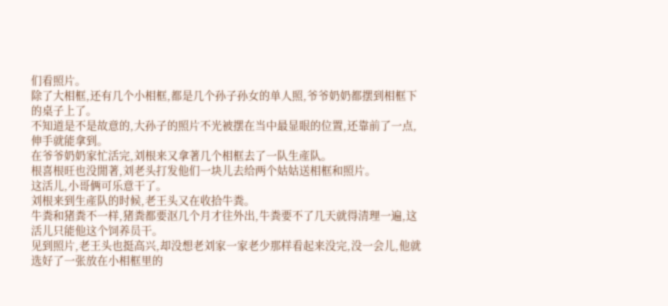们看照片。
除了大相框,还有几个小相框,都是几个孙子孙女的单人照,爷爷奶奶都摆到相框下的桌子上了。
不知道是不是故意的,大孙子的照片不光被摆在当中最显眼的位置,还靠前了一点,伸手就能拿到。
在爷爷奶奶家忙活完,刘根来又拿著几个相框去了一队生產队。
根喜根旺也没閒著,刘老头打发他们一块儿去给两个姑姑送相框和照片。
这活儿,小哥俩可乐意干了。
刘根来到生產队的时候,老王头又在收拾牛粪。
牛粪和猪粪不一样,猪粪都要沤几个月才往外出,牛粪要不了几天就得清理一遍,这活儿只能他这个饲养员干。
见到照片,老王头也挺高兴,却没想老刘家一家老少那样看起来没完,没一会儿,他就选好了一张放在小相框里的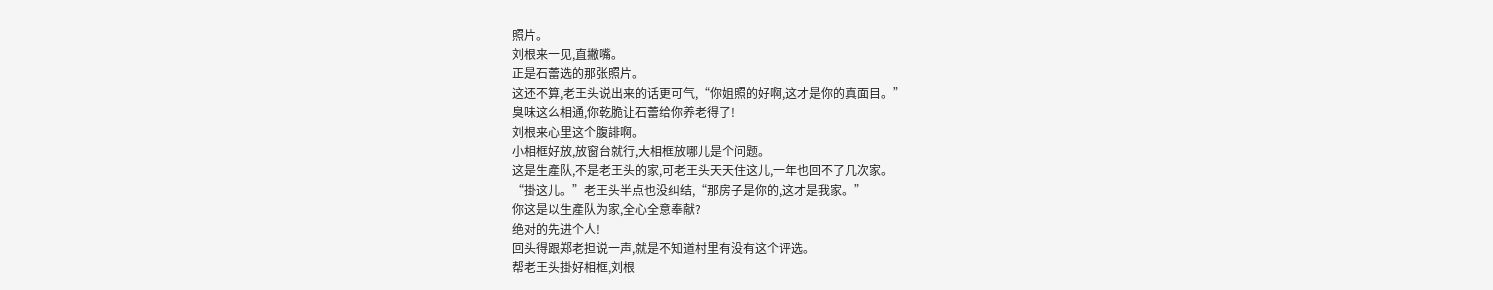照片。
刘根来一见,直撇嘴。
正是石蕾选的那张照片。
这还不算,老王头说出来的话更可气,“你姐照的好啊,这才是你的真面目。”
臭味这么相通,你乾脆让石蕾给你养老得了!
刘根来心里这个腹誹啊。
小相框好放,放窗台就行,大相框放哪儿是个问题。
这是生產队,不是老王头的家,可老王头天天住这儿,一年也回不了几次家。
“掛这儿。”老王头半点也没纠结,“那房子是你的,这才是我家。”
你这是以生產队为家,全心全意奉献?
绝对的先进个人!
回头得跟郑老担说一声,就是不知道村里有没有这个评选。
帮老王头掛好相框,刘根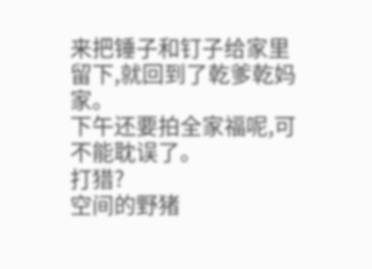来把锤子和钉子给家里留下,就回到了乾爹乾妈家。
下午还要拍全家福呢,可不能耽误了。
打猎?
空间的野猪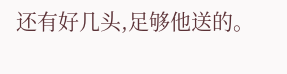还有好几头,足够他送的。